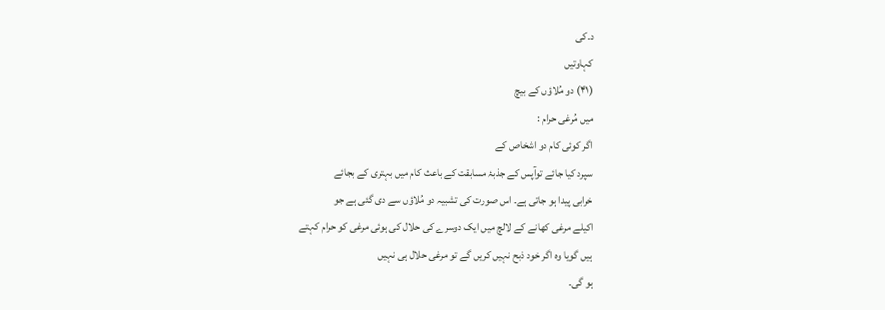د۔کی
کہاوتیں
(۴۱) دو مُلاؤں کے بیچ
میں مُرغی حرام :
اگر کوئی کام دو اشخاص کے
سپرد کیا جائے توآپس کے جذبۂ مسابقت کے باعث کام میں بہتری کے بجائے
خرابی پیدا ہو جاتی ہے۔ اس صورت کی تشبیہ دو مُلاؤں سے دی گئی ہے جو
اکیلے مرغی کھانے کے لالچ میں ایک دوسرے کی حلال کی ہوئی مرغی کو حرام کہتے
ہیں گویا وہ اگر خود ذبح نہیں کریں گے تو مرغی حلال ہی نہیں
ہو گی۔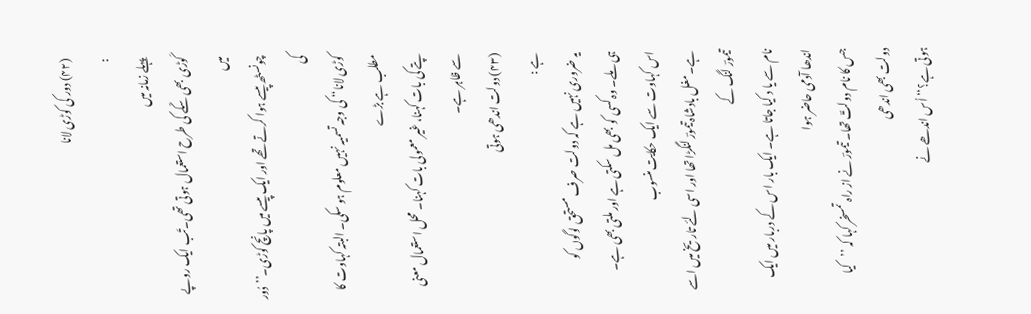(۴۲) دور کی کوڑی لانا
:
پہلے زمانہ میں
کَوڑی بھی سکّے کی طرح استعمال ہوتی تھی۔تَب ایک روپے میں
چونسٹھ پیسے ہوا کرتے تھے اور ایک پیسے میں پانچ کوڑی۔’’دُور کی
کوڑی لانا‘‘ کی وجہ تسمیہ نہیں معلوم ہو سکی۔ البتہ کہاوت کا مطلب ہے بڑے
پتے کی بات کہنا، غیر معمولی بات کہنا۔ محل استعمال معنی سے ظاہر ہے۔
(۴۳) دولت اندھی ہوتی
ہے :
یہ ضروری نہیں ہے کہ دولت صرف مستحق لوگوں کو
ہی ملے۔ وہ کسی کو بھی مل سکتی ہے اور ملتی بھی ہے۔ اس کہاوت سے ایک حکایت منسوب
ہے۔ مغل بادشاہ تیمورؔ لنگڑا تھا اور اسی لئے تاریخ میں اسے تیمورؔ لنگ کے
نام سے یا د کیا جاتا ہے۔ ایک بار اس کے دربار میں ایک اندھا آدمی حاضر ہوا
جس کا نام دولتؔ تھا۔ تیمورؔ نے از راہ تمسخر کہا کہ ’’کیا دولت بھی اندھی
ہوتی ہے؟‘‘ اُس اندھے نے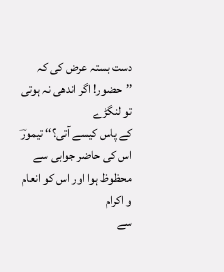دست بستہ عرض کی کہ ’’حضور! اگر اندھی نہ ہوتی تو لنگڑے
کے پاس کیسے آتی؟‘‘ تیمورؔ اس کی حاضر جوابی سے محظوظ ہوا اور اس کو انعام و اکرام
سے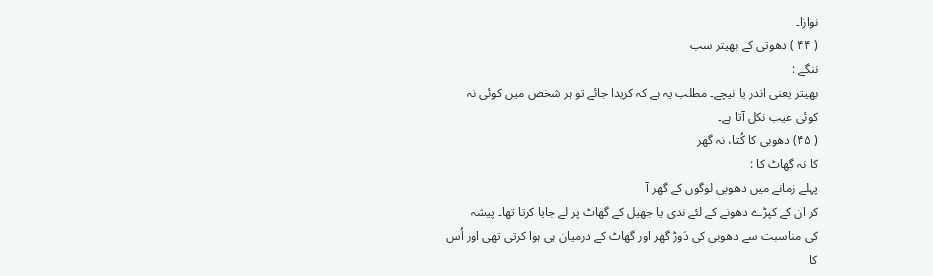نوازا۔
( ۴۴ ) دھوتی کے بھیتر سب
ننگے :
بھیتر یعنی اندر یا نیچے۔ مطلب یہ ہے کہ کریدا جائے تو ہر شخص میں کوئی نہ
کوئی عیب نکل آتا ہے۔
( ۴۵) دھوبی کا کُتا، نہ گھر
کا نہ گھاٹ کا :
پہلے زمانے میں دھوبی لوگوں کے گھر آ
کر ان کے کپڑے دھونے کے لئے ندی یا جھیل کے گھاٹ پر لے جایا کرتا تھا۔ پیشہ
کی مناسبت سے دھوبی کی دَوڑ گھر اور گھاٹ کے درمیان ہی ہوا کرتی تھی اور اُس
کا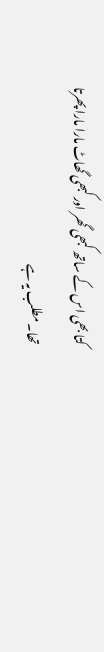کتا بھی اس کے ساتھ کبھی گھر اور کبھی گھاٹ مارا مارا پھرتا تھا۔مطلب یہ ہے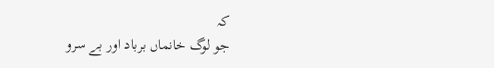کہ
جو لوگ خانماں برباد اور بے سرو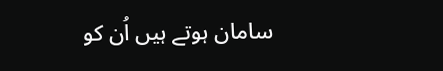سامان ہوتے ہیں اُن کو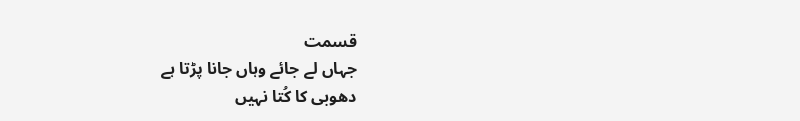قسمت
جہاں لے جائے وہاں جانا پڑتا ہے
دھوبی کا کُتا نہیں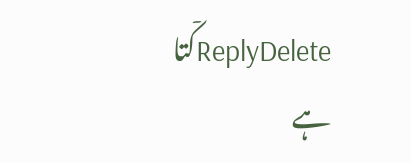ReplyDeleteکٙتا ہے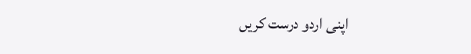اپنی اردو درست کریں